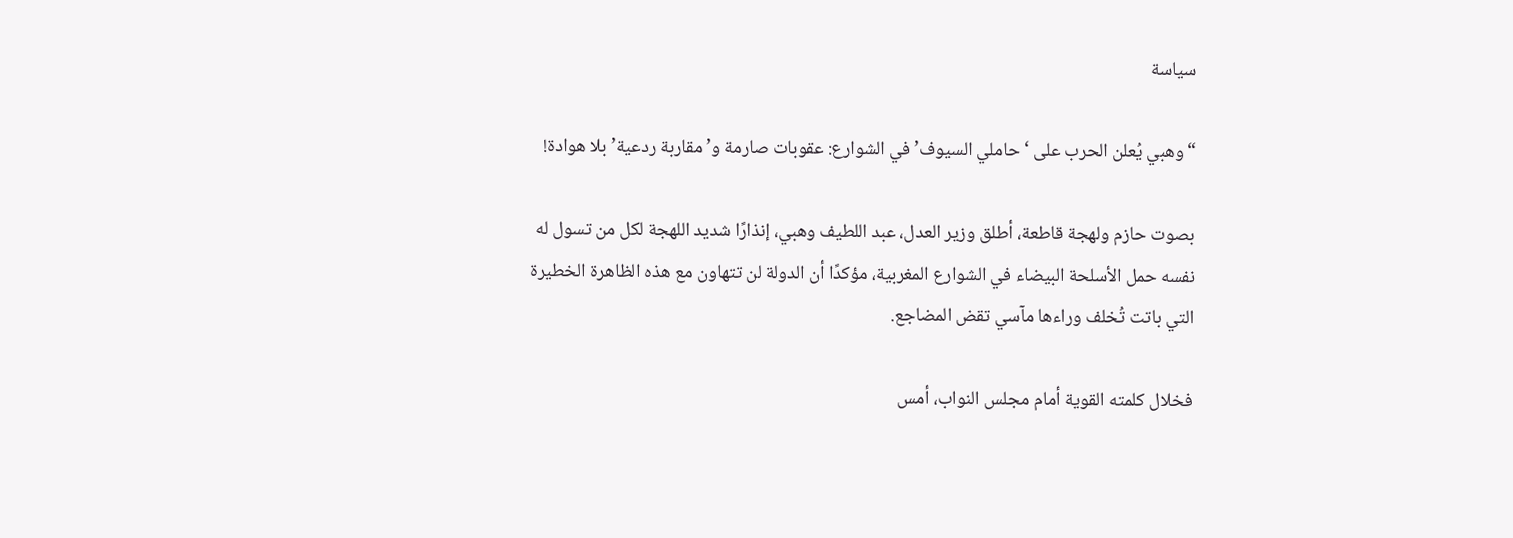سياسة

“وهبي يُعلن الحرب على ‘حاملي السيوف’ في الشوارع: عقوبات صارمة و’مقاربة ردعية’ بلا هوادة!

بصوت حازم ولهجة قاطعة، أطلق وزير العدل، عبد اللطيف وهبي، إنذارًا شديد اللهجة لكل من تسول له نفسه حمل الأسلحة البيضاء في الشوارع المغربية، مؤكدًا أن الدولة لن تتهاون مع هذه الظاهرة الخطيرة التي باتت تُخلف وراءها مآسي تقض المضاجع.

فخلال كلمته القوية أمام مجلس النواب، أمس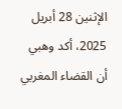الإثنين 28 أبريل 2025، أكد وهبي أن القضاء المغربي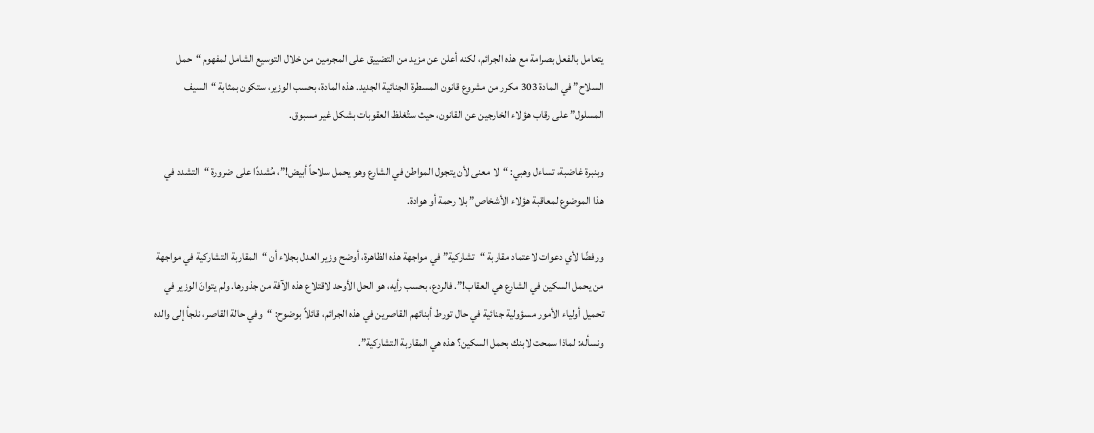يتعامل بالفعل بصرامة مع هذه الجرائم، لكنه أعلن عن مزيد من التضييق على المجرمين من خلال التوسيع الشامل لمفهوم “حمل السلاح” في المادة 303 مكرر من مشروع قانون المسطرة الجنائية الجديد. هذه المادة، بحسب الوزير، ستكون بمثابة “السيف المسلول” على رقاب هؤلاء الخارجين عن القانون، حيث ستُغلظ العقوبات بشكل غير مسبوق.

وبنبرة غاضبة، تساءل وهبي: “لا معنى لأن يتجول المواطن في الشارع وهو يحمل سلاحاً أبيض!”، مُشددًا على ضرورة “التشدد في هذا الموضوع لمعاقبة هؤلاء الأشخاص” بلا رحمة أو هوادة.

ورفضًا لأي دعوات لاعتماد مقاربة “تشاركية” في مواجهة هذه الظاهرة، أوضح وزير العدل بجلاء أن “المقاربة التشاركية في مواجهة من يحمل السكين في الشارع هي العقاب!”. فالردع، بحسب رأيه، هو الحل الأوحد لاقتلاع هذه الآفة من جذورها. ولم يتوانَ الوزير في تحميل أولياء الأمور مسؤولية جنائية في حال تورط أبنائهم القاصرين في هذه الجرائم، قائلاً بوضوح: “وفي حالة القاصر، نلجأ إلى والده ونسأله: لماذا سمحت لابنك بحمل السكين؟ هذه هي المقاربة التشاركية”.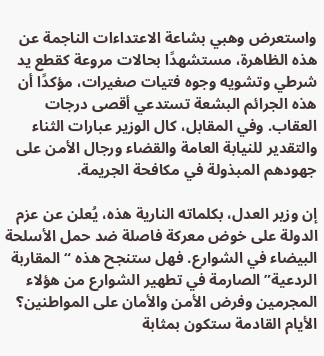واستعرض وهبي بشاعة الاعتداءات الناجمة عن هذه الظاهرة، مستشهدًا بحالات مروعة كقطع يد شرطي وتشويه وجوه فتيات صغيرات، مؤكدًا أن هذه الجرائم البشعة تستدعي أقصى درجات العقاب. وفي المقابل، كال الوزير عبارات الثناء والتقدير للنيابة العامة والقضاء ورجال الأمن على جهودهم المبذولة في مكافحة الجريمة.

إن وزير العدل، بكلماته النارية هذه، يُعلن عن عزم الدولة على خوض معركة فاصلة ضد حمل الأسلحة البيضاء في الشوارع. فهل ستنجح هذه “المقاربة الردعية” الصارمة في تطهير الشوارع من هؤلاء المجرمين وفرض الأمن والأمان على المواطنين؟ الأيام القادمة ستكون بمثابة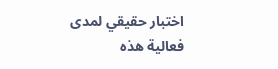اختبار حقيقي لمدى فعالية هذه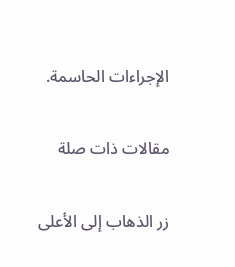الإجراءات الحاسمة.

مقالات ذات صلة

زر الذهاب إلى الأعلى